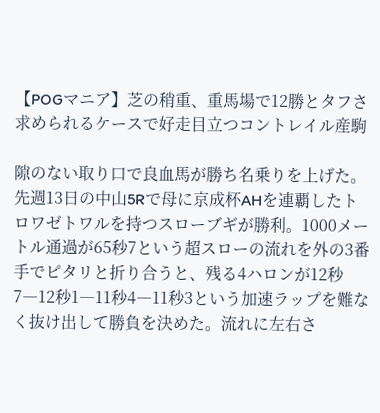【POGマニア】芝の稍重、重馬場で12勝とタフさ求められるケースで好走目立つコントレイル産駒

隙のない取り口で良血馬が勝ち名乗りを上げた。先週13日の中山5Rで母に京成杯AHを連覇したトロワゼトワルを持つスローブギが勝利。1000メートル通過が65秒7という超スローの流れを外の3番手でピタリと折り合うと、残る4ハロンが12秒7―12秒1―11秒4―11秒3という加速ラップを難なく抜け出して勝負を決めた。流れに左右さ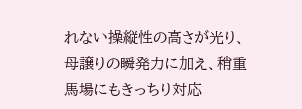れない操縦性の高さが光り、母譲りの瞬発力に加え、稍重馬場にもきっちり対応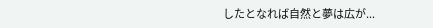したとなれば自然と夢は広が...